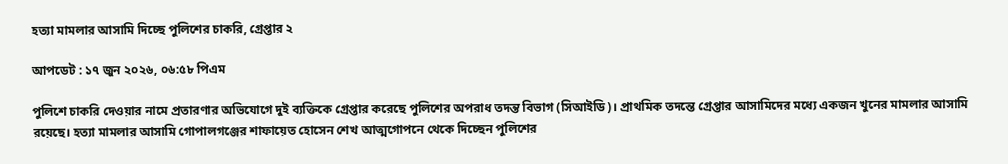হত্যা মামলার আসামি দিচ্ছে পুলিশের চাকরি, গ্রেপ্তার ২

আপডেট : ১৭ জুন ২০২৬, ০৬:৫৮ পিএম

পুলিশে চাকরি দেওয়ার নামে প্রতারণার অভিযোগে দুই ব্যক্তিকে গ্রেপ্তার করেছে পুলিশের অপরাধ তদন্ত বিভাগ (সিআইডি)। প্রাথমিক তদন্তে গ্রেপ্তার আসামিদের মধ্যে একজন খুনের মামলার আসামি রয়েছে। হত্যা মামলার আসামি গোপালগঞ্জের শাফায়েত হোসেন শেখ আত্মগোপনে থেকে দিচ্ছেন পুলিশের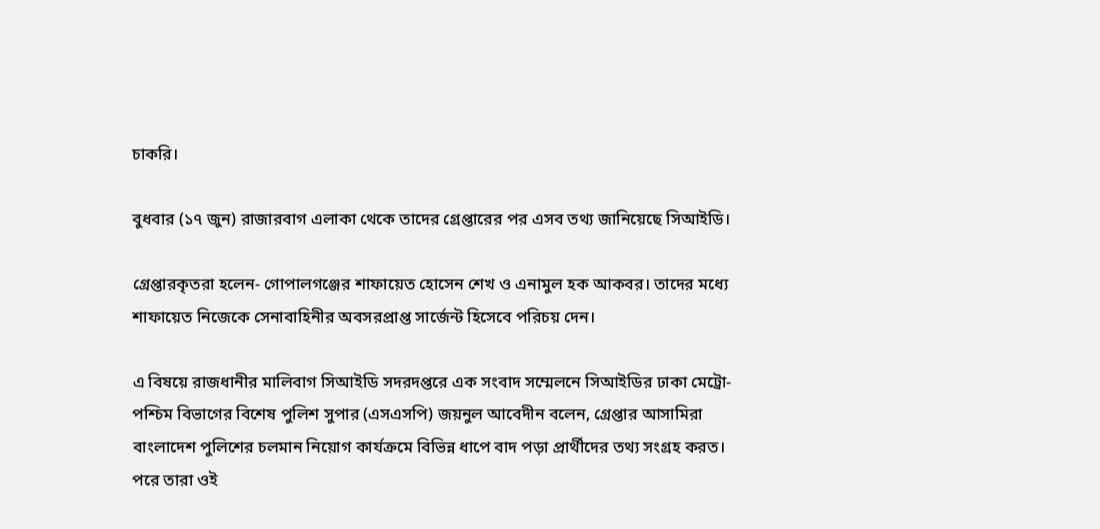চাকরি।

বুধবার (১৭ জুন) রাজারবাগ এলাকা থেকে তাদের গ্রেপ্তারের পর এসব তথ্য জানিয়েছে সিআইডি।

গ্রেপ্তারকৃতরা হলেন- গোপালগঞ্জের শাফায়েত হোসেন শেখ ও এনামুল হক আকবর। তাদের মধ্যে শাফায়েত নিজেকে সেনাবাহিনীর অবসরপ্রাপ্ত সার্জেন্ট হিসেবে পরিচয় দেন।

এ বিষয়ে রাজধানীর মালিবাগ সিআইডি সদরদপ্তরে এক সংবাদ সম্মেলনে সিআইডির ঢাকা মেট্রো-পশ্চিম বিভাগের বিশেষ পুলিশ সুপার (এসএসপি) জয়নুল আবেদীন বলেন, গ্রেপ্তার আসামিরা বাংলাদেশ পুলিশের চলমান নিয়োগ কার্যক্রমে বিভিন্ন ধাপে বাদ পড়া প্রার্থীদের তথ্য সংগ্রহ করত। পরে তারা ওই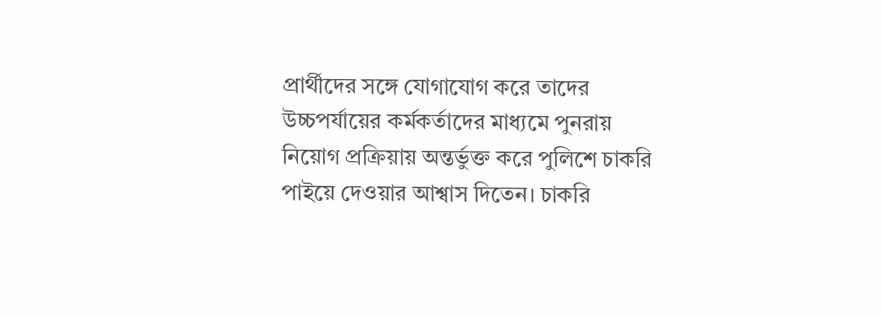প্রার্থীদের সঙ্গে যোগাযোগ করে তাদের উচ্চপর্যায়ের কর্মকর্তাদের মাধ্যমে পুনরায় নিয়োগ প্রক্রিয়ায় অন্তর্ভুক্ত করে পুলিশে চাকরি পাইয়ে দেওয়ার আশ্বাস দিতেন। চাকরি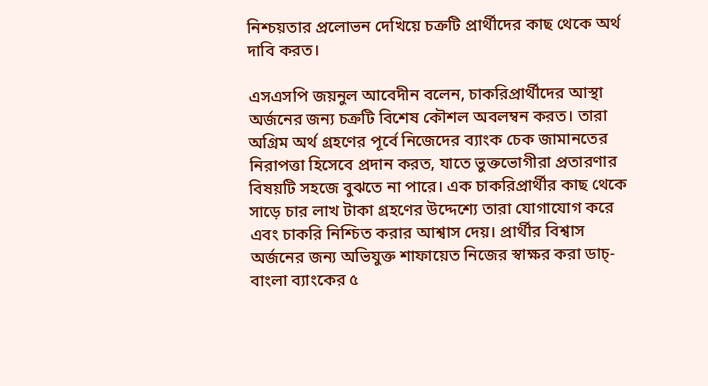নিশ্চয়তার প্রলোভন দেখিয়ে চক্রটি প্রার্থীদের কাছ থেকে অর্থ দাবি করত।

এসএসপি জয়নুল আবেদীন বলেন, চাকরিপ্রার্থীদের আস্থা অর্জনের জন্য চক্রটি বিশেষ কৌশল অবলম্বন করত। তারা অগ্রিম অর্থ গ্রহণের পূর্বে নিজেদের ব্যাংক চেক জামানতের নিরাপত্তা হিসেবে প্রদান করত, যাতে ভুক্তভোগীরা প্রতারণার বিষয়টি সহজে বুঝতে না পারে। এক চাকরিপ্রার্থীর কাছ থেকে সাড়ে চার লাখ টাকা গ্রহণের উদ্দেশ্যে তারা যোগাযোগ করে এবং চাকরি নিশ্চিত করার আশ্বাস দেয়। প্রার্থীর বিশ্বাস অর্জনের জন্য অভিযুক্ত শাফায়েত নিজের স্বাক্ষর করা ডাচ্-বাংলা ব্যাংকের ৫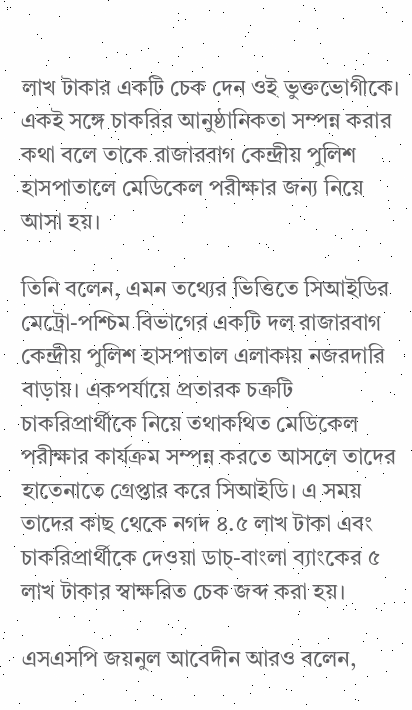লাখ টাকার একটি চেক দেন ওই ভুক্তভোগীকে। একই সঙ্গে চাকরির আনুষ্ঠানিকতা সম্পন্ন করার কথা বলে তাকে রাজারবাগ কেন্দ্রীয় পুলিশ হাসপাতালে মেডিকেল পরীক্ষার জন্য নিয়ে আসা হয়।

তিনি বলেন, এমন তথ্যের ভিত্তিতে সিআইডির মেট্রো-পশ্চিম বিভাগের একটি দল রাজারবাগ কেন্দ্রীয় পুলিশ হাসপাতাল এলাকায় নজরদারি বাড়ায়। একপর্যায়ে প্রতারক চক্রটি চাকরিপ্রার্থীকে নিয়ে তথাকথিত মেডিকেল পরীক্ষার কার্যক্রম সম্পন্ন করতে আসলে তাদের হাতেনাতে গ্রেপ্তার করে সিআইডি। এ সময় তাদের কাছ থেকে নগদ ৪.৫ লাখ টাকা এবং চাকরিপ্রার্থীকে দেওয়া ডাচ্-বাংলা ব্যাংকের ৫ লাখ টাকার স্বাক্ষরিত চেক জব্দ করা হয়।

এসএসপি জয়নুল আবেদীন আরও বলেন,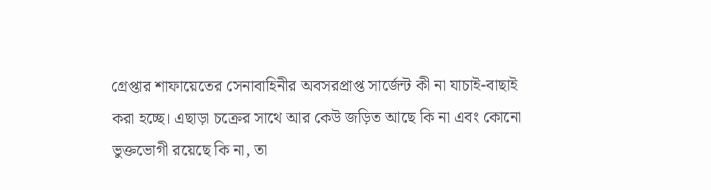গ্রেপ্তার শাফায়েতের সেনাবাহিনীর অবসরপ্রাপ্ত সার্জেন্ট কী না যাচাই-বাছাই করা হচ্ছে। এছাড়া চক্রের সাথে আর কেউ জড়িত আছে কি না এবং কোনো ভুক্তভোগী রয়েছে কি না, তা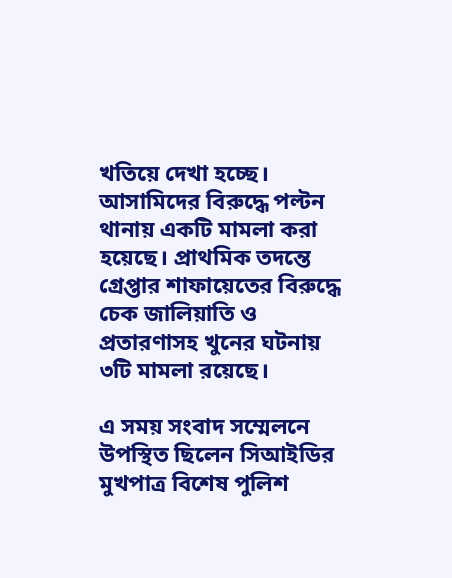খতিয়ে দেখা হচ্ছে। আসামিদের বিরুদ্ধে পল্টন থানায় একটি মামলা করা হয়েছে। প্রাথমিক তদন্তে গ্রেপ্তার শাফায়েতের বিরুদ্ধে চেক জালিয়াতি ও প্রতারণাসহ খুনের ঘটনায় ৩টি মামলা রয়েছে।

এ সময় সংবাদ সম্মেলনে উপস্থিত ছিলেন সিআইডির মুখপাত্র বিশেষ পুলিশ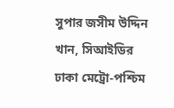সুপার জসীম উদ্দিন খান, সিআইডির ঢাকা মেট্রো-পশ্চিম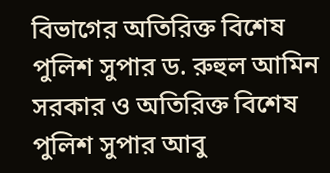বিভাগের অতিরিক্ত বিশেষ পুলিশ সুপার ড. রুহুল আমিন সরকার ও অতিরিক্ত বিশেষ পুলিশ সুপার আবু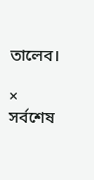তালেব।

×
সর্বশেষ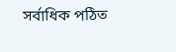সর্বাধিক পঠিত